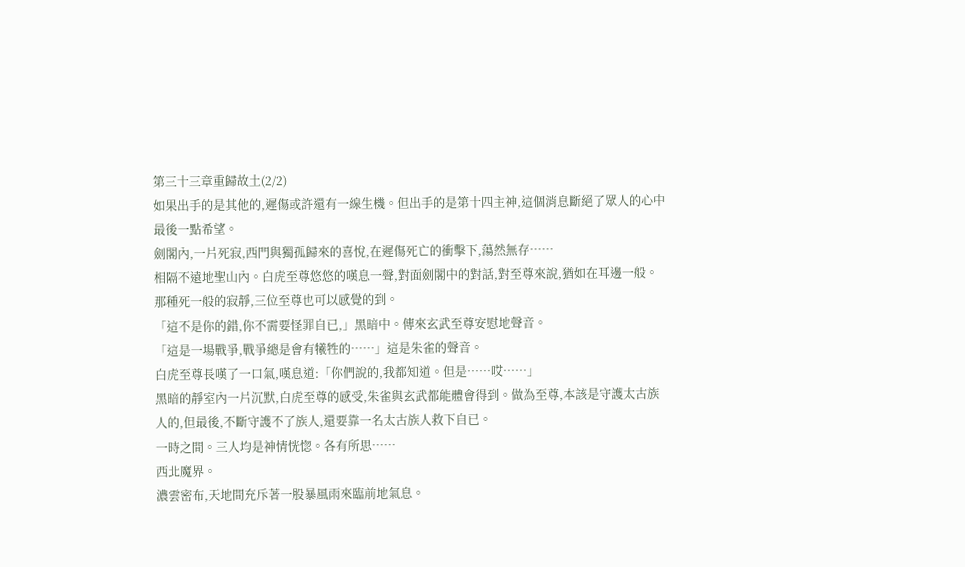第三十三章重歸故土(2/2)
如果出手的是其他的,遲傷或許還有一線生機。但出手的是第十四主神,這個消息斷絕了眾人的心中最後一點希望。
劍閣內,一片死寂,西門與獨孤歸來的喜悅,在遲傷死亡的衝擊下,蕩然無存……
相隔不遠地聖山內。白虎至尊悠悠的嘆息一聲,對面劍閣中的對話,對至尊來說,猶如在耳邊一般。那種死一般的寂靜,三位至尊也可以感覺的到。
「這不是你的錯,你不需要怪罪自已,」黑暗中。傳來玄武至尊安慰地聲音。
「這是一場戰爭,戰爭總是會有犧牲的……」這是朱雀的聲音。
白虎至尊長嘆了一口氣,嘆息道:「你們說的,我都知道。但是……哎……」
黑暗的靜室內一片沉默,白虎至尊的感受,朱雀與玄武都能體會得到。做為至尊,本該是守護太古族人的,但最後,不斷守護不了族人,還要靠一名太古族人救下自已。
一時之間。三人均是神情恍惚。各有所思……
西北魔界。
濃雲密布,天地間充斥著一股暴風雨來臨前地氣息。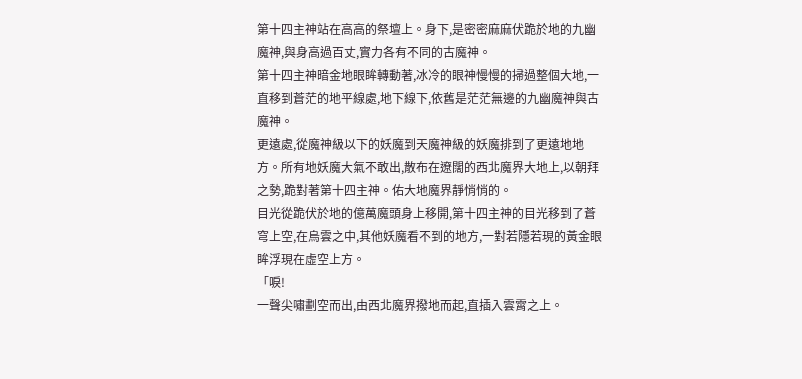第十四主神站在高高的祭壇上。身下,是密密麻麻伏跪於地的九幽魔神,與身高過百丈,實力各有不同的古魔神。
第十四主神暗金地眼眸轉動著,冰冷的眼神慢慢的掃過整個大地,一直移到蒼茫的地平線處,地下線下,依舊是茫茫無邊的九幽魔神與古魔神。
更遠處,從魔神級以下的妖魔到天魔神級的妖魔排到了更遠地地方。所有地妖魔大氣不敢出,散布在遼闊的西北魔界大地上,以朝拜之勢,跪對著第十四主神。佑大地魔界靜悄悄的。
目光從跪伏於地的億萬魔頭身上移開,第十四主神的目光移到了蒼穹上空,在烏雲之中,其他妖魔看不到的地方,一對若隱若現的黃金眼眸浮現在虛空上方。
「唳!
一聲尖嘯劃空而出,由西北魔界撥地而起,直插入雲霄之上。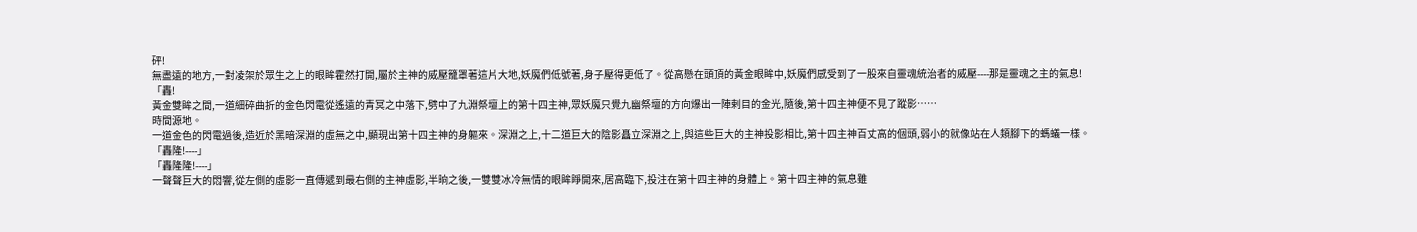砰!
無盡遠的地方,一對凌架於眾生之上的眼眸霍然打開,屬於主神的威壓籠罩著這片大地,妖魔們低號著,身子壓得更低了。從高懸在頭頂的黃金眼眸中,妖魔們感受到了一股來自靈魂統治者的威壓----那是靈魂之主的氣息!
「轟!
黃金雙眸之間,一道細碎曲折的金色閃電從遙遠的青冥之中落下,劈中了九淵祭壇上的第十四主神,眾妖魔只覺九幽祭壇的方向爆出一陣剌目的金光,隨後,第十四主神便不見了蹤影……
時間源地。
一道金色的閃電過後,造近於黑暗深淵的虛無之中,顯現出第十四主神的身軀來。深淵之上,十二道巨大的陰影矗立深淵之上,與這些巨大的主神投影相比,第十四主神百丈高的個頭,弱小的就像站在人類腳下的螞蟻一樣。
「轟隆!----」
「轟隆隆!----」
一聲聲巨大的悶響,從左側的虛影一直傳遞到最右側的主神虛影,半晌之後,一雙雙冰冷無情的眼眸睜開來,居高臨下,投注在第十四主神的身體上。第十四主神的氣息雖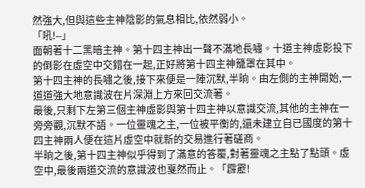然強大,但與這些主神陰影的氣息相比,依然弱小。
「吼!--」
面朝著十二黑暗主神。第十四主神出一聲不滿地長嘯。十道主神虛影投下的倒影在虛空中交錯在一起,正好將第十四主神籠罩在其中。
第十四主神的長嘯之後,接下來便是一陣沉默,半晌。由左側的主神開始,一道道強大地意識波在片深淵上方來回交流著。
最後,只剩下左第三個主神虛影與第十四主神以意識交流,其他的主神在一旁旁觀,沉默不語。一位靈魂之主,一位被平衡的,還未建立自已國度的第十四主神兩人便在這片虛空中就新的交易進行著磋商。
半晌之後,第十四主神似乎得到了滿意的答覆,對著靈魂之主點了點頭。虛空中,最後兩道交流的意識波也戛然而止。「霹靂!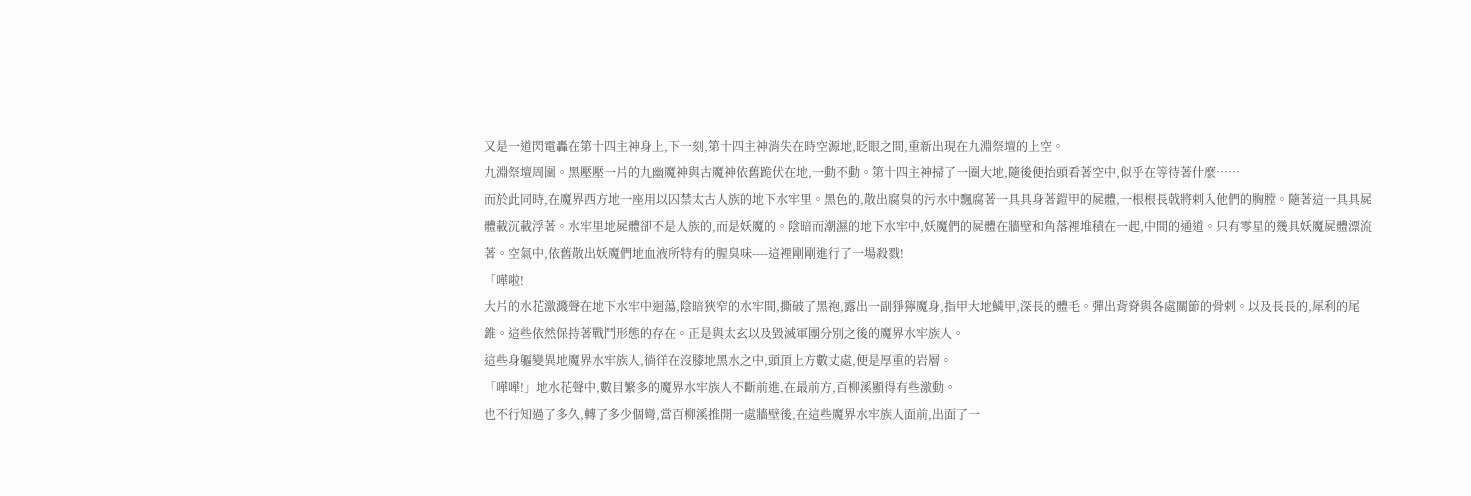又是一道閃電轟在第十四主神身上,下一刻,第十四主神消失在時空源地,眨眼之間,重新出現在九淵祭壇的上空。
九淵祭壇周圍。黑壓壓一片的九幽魔神與古魔神依舊跪伏在地,一動不動。第十四主神掃了一圈大地,隨後便抬頭看著空中,似乎在等待著什麼……
而於此同時,在魔界西方地一座用以囚禁太古人族的地下水牢里。黑色的,散出腐臭的污水中飄腐著一具具身著鎧甲的屍體,一根根長戟將剌入他們的胸膛。隨著這一具具屍體載沉載浮著。水牢里地屍體卻不是人族的,而是妖魔的。陰暗而潮濕的地下水牢中,妖魔們的屍體在牆壁和角落裡堆積在一起,中間的通道。只有零星的幾具妖魔屍體漂流著。空氣中,依舊散出妖魔們地血液所特有的腥臭味----這裡剛剛進行了一場殺戮!
「嘩啦!
大片的水花激濺聲在地下水牢中迴蕩,陰暗狹窄的水牢間,撕破了黑袍,露出一副猙獰魔身,指甲大地鱗甲,深長的體毛。彈出背脊與各處關節的骨剌。以及長長的,犀利的尾錐。這些依然保持著戰鬥形態的存在。正是與太玄以及毀滅軍團分別之後的魔界水牢族人。
這些身軀變異地魔界水牢族人,徜徉在沒膝地黑水之中,頭頂上方數丈處,便是厚重的岩層。
「嘩嘩!」地水花聲中,數目繁多的魔界水牢族人不斷前進,在最前方,百柳溪顯得有些激動。
也不行知過了多久,轉了多少個彎,當百柳溪推開一處牆壁後,在這些魔界水牢族人面前,出面了一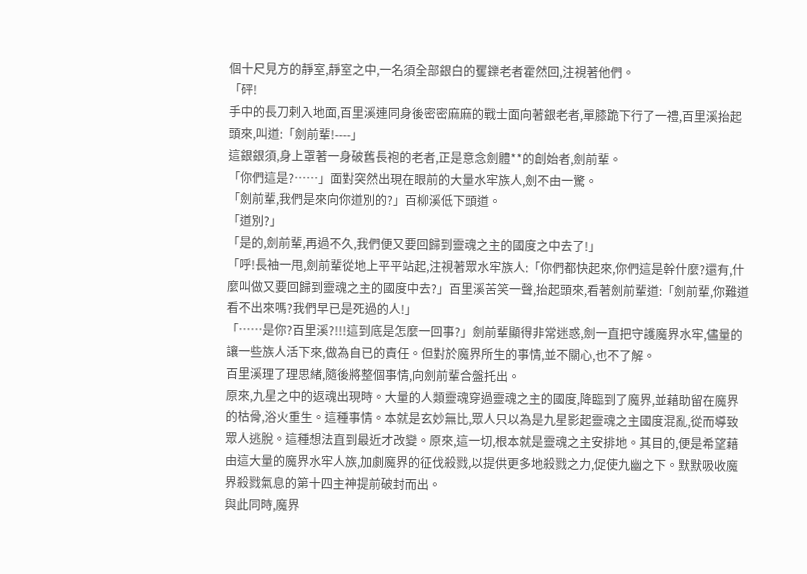個十尺見方的靜室,靜室之中,一名須全部銀白的矍鑠老者霍然回,注視著他們。
「砰!
手中的長刀剌入地面,百里溪連同身後密密麻麻的戰士面向著銀老者,單膝跪下行了一禮,百里溪抬起頭來,叫道:「劍前輩!----」
這銀銀須,身上罩著一身破舊長袍的老者,正是意念劍體**的創始者,劍前輩。
「你們這是?……」面對突然出現在眼前的大量水牢族人,劍不由一驚。
「劍前輩,我們是來向你道別的?」百柳溪低下頭道。
「道別?」
「是的,劍前輩,再過不久,我們便又要回歸到靈魂之主的國度之中去了!」
「呼!長袖一甩,劍前輩從地上平平站起,注視著眾水牢族人:「你們都快起來,你們這是幹什麼?還有,什麼叫做又要回歸到靈魂之主的國度中去?」百里溪苦笑一聲,抬起頭來,看著劍前輩道:「劍前輩,你難道看不出來嗎?我們早已是死過的人!」
「……是你?百里溪?!!!這到底是怎麼一回事?」劍前輩顯得非常迷惑,劍一直把守護魔界水牢,儘量的讓一些族人活下來,做為自已的責任。但對於魔界所生的事情,並不關心,也不了解。
百里溪理了理思緒,隨後將整個事情,向劍前輩合盤托出。
原來,九星之中的返魂出現時。大量的人類靈魂穿過靈魂之主的國度,降臨到了魔界,並藉助留在魔界的枯骨,浴火重生。這種事情。本就是玄妙無比,眾人只以為是九星影起靈魂之主國度混亂,從而導致眾人逃脫。這種想法直到最近才改變。原來,這一切,根本就是靈魂之主安排地。其目的,便是希望藉由這大量的魔界水牢人族,加劇魔界的征伐殺戮,以提供更多地殺戮之力,促使九幽之下。默默吸收魔界殺戮氣息的第十四主神提前破封而出。
與此同時,魔界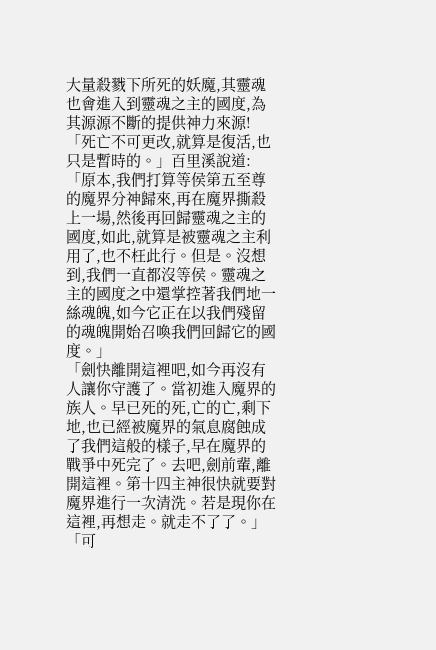大量殺戮下所死的妖魔,其靈魂也會進入到靈魂之主的國度,為其源源不斷的提供神力來源!
「死亡不可更改,就算是復活,也只是暫時的。」百里溪說道:「原本,我們打算等侯第五至尊的魔界分神歸來,再在魔界撕殺上一場,然後再回歸靈魂之主的國度,如此,就算是被靈魂之主利用了,也不枉此行。但是。沒想到,我們一直都沒等侯。靈魂之主的國度之中還掌控著我們地一絲魂魄,如今它正在以我們殘留的魂魄開始召喚我們回歸它的國度。」
「劍快離開這裡吧,如今再沒有人讓你守護了。當初進入魔界的族人。早已死的死,亡的亡,剩下地,也已經被魔界的氣息腐蝕成了我們這般的樣子,早在魔界的戰爭中死完了。去吧,劍前輩,離開這裡。第十四主神很快就要對魔界進行一次清洗。若是現你在這裡,再想走。就走不了了。」
「可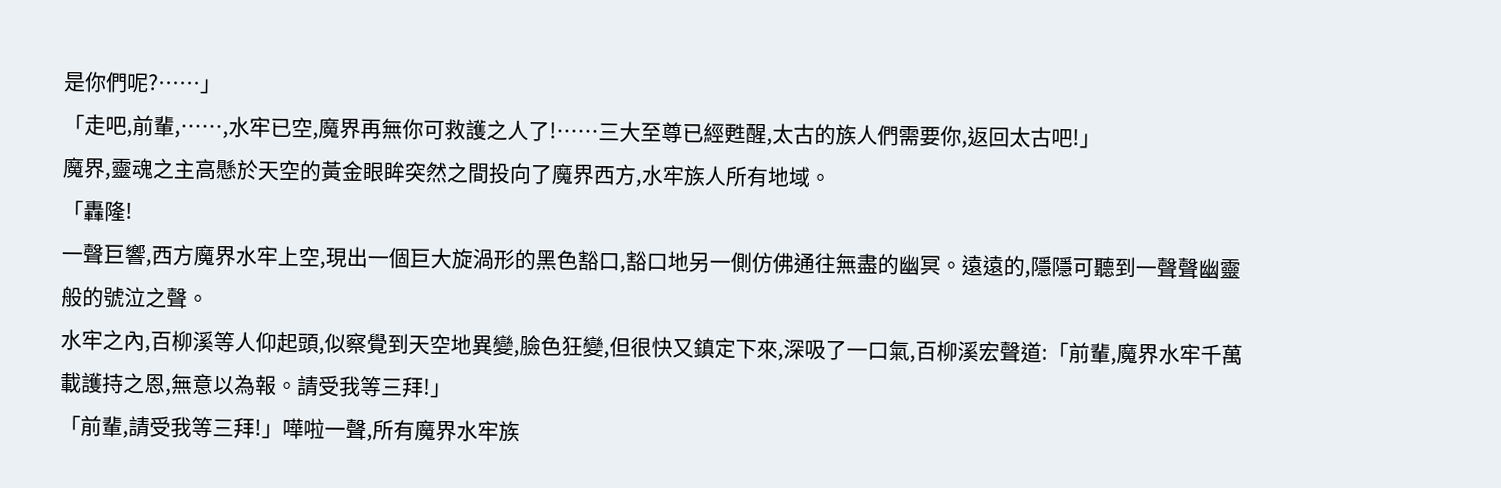是你們呢?……」
「走吧,前輩,……,水牢已空,魔界再無你可救護之人了!……三大至尊已經甦醒,太古的族人們需要你,返回太古吧!」
魔界,靈魂之主高懸於天空的黃金眼眸突然之間投向了魔界西方,水牢族人所有地域。
「轟隆!
一聲巨響,西方魔界水牢上空,現出一個巨大旋渦形的黑色豁口,豁口地另一側仿佛通往無盡的幽冥。遠遠的,隱隱可聽到一聲聲幽靈般的號泣之聲。
水牢之內,百柳溪等人仰起頭,似察覺到天空地異變,臉色狂變,但很快又鎮定下來,深吸了一口氣,百柳溪宏聲道:「前輩,魔界水牢千萬載護持之恩,無意以為報。請受我等三拜!」
「前輩,請受我等三拜!」嘩啦一聲,所有魔界水牢族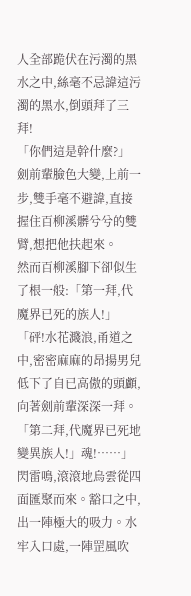人全部跪伏在污濁的黑水之中,絲毫不忌諱這污濁的黑水,倒頭拜了三拜!
「你們這是幹什麼?」劍前輩臉色大變,上前一步,雙手毫不避諱,直接握住百柳溪髒兮兮的雙臂,想把他扶起來。
然而百柳溪腳下卻似生了根一般:「第一拜,代魔界已死的族人!」
「砰!水花濺浪,甬道之中,密密麻麻的昂揚男兒低下了自已高傲的頭顱,向著劍前輩深深一拜。
「第二拜,代魔界已死地變異族人!」魂!……」閃雷鳴,滾滾地烏雲從四面匯聚而來。豁口之中,出一陣極大的吸力。水牢入口處,一陣罡風吹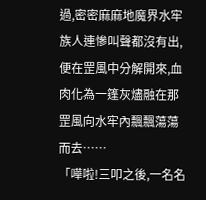過,密密麻麻地魔界水牢族人連慘叫聲都沒有出,便在罡風中分解開來,血肉化為一篷灰燼融在那罡風向水牢內飄飄蕩蕩而去……
「嘩啦!三叩之後,一名名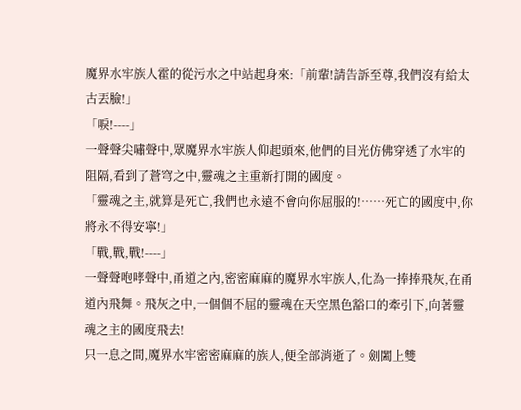魔界水牢族人霍的從污水之中站起身來:「前輩!請告訴至尊,我們沒有給太古丟臉!」
「唳!----」
一聲聲尖嘯聲中,眾魔界水牢族人仰起頭來,他們的目光仿佛穿透了水牢的阻隔,看到了蒼穹之中,靈魂之主重新打開的國度。
「靈魂之主,就算是死亡,我們也永遠不會向你屈服的!……死亡的國度中,你將永不得安寧!」
「戰,戰,戰!----」
一聲聲咆哮聲中,甬道之內,密密麻麻的魔界水牢族人,化為一捧捧飛灰,在甬道內飛舞。飛灰之中,一個個不屈的靈魂在天空黑色豁口的牽引下,向著靈魂之主的國度飛去!
只一息之間,魔界水牢密密麻麻的族人,便全部消逝了。劍闔上雙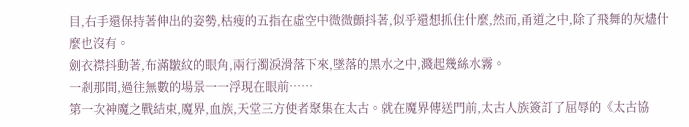目,右手還保持著伸出的姿勢,枯瘦的五指在虛空中微微顫抖著,似乎還想抓住什麼,然而,甬道之中,除了飛舞的灰燼什麼也沒有。
劍衣襟抖動著,布滿皺紋的眼角,兩行濁淚滑落下來,墜落的黑水之中,濺起幾絲水霧。
一剎那間,過往無數的場景一一浮現在眼前……
第一次神魔之戰結束,魔界,血族,天堂三方使者聚集在太古。就在魔界傳送門前,太古人族簽訂了屈辱的《太古協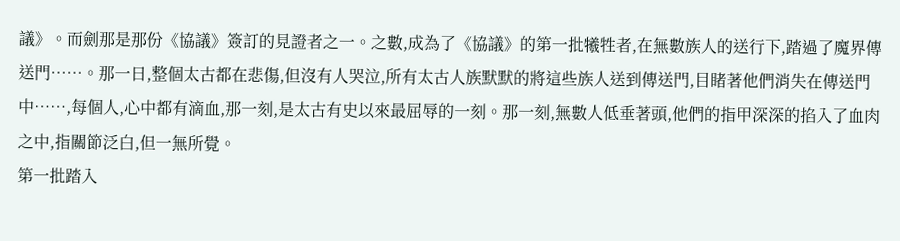議》。而劍那是那份《協議》簽訂的見證者之一。之數,成為了《協議》的第一批犧牲者,在無數族人的送行下,踏過了魔界傳送門……。那一日,整個太古都在悲傷,但沒有人哭泣,所有太古人族默默的將這些族人送到傳送門,目睹著他們消失在傳送門中……,每個人,心中都有滴血,那一刻,是太古有史以來最屈辱的一刻。那一刻,無數人低垂著頭,他們的指甲深深的掐入了血肉之中,指關節泛白,但一無所覺。
第一批踏入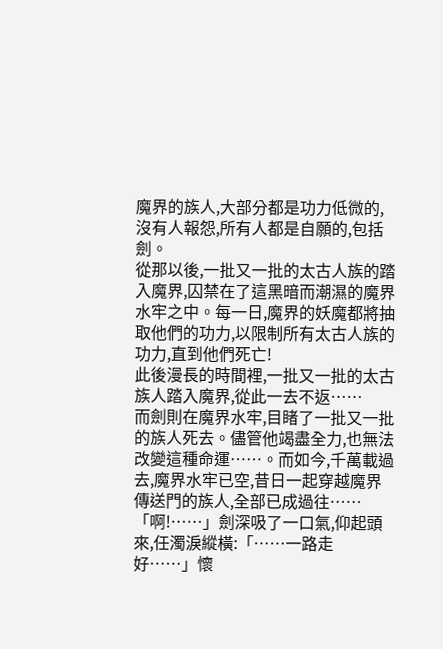魔界的族人,大部分都是功力低微的,沒有人報怨,所有人都是自願的,包括劍。
從那以後,一批又一批的太古人族的踏入魔界,囚禁在了這黑暗而潮濕的魔界水牢之中。每一日,魔界的妖魔都將抽取他們的功力,以限制所有太古人族的功力,直到他們死亡!
此後漫長的時間裡,一批又一批的太古族人踏入魔界,從此一去不返……
而劍則在魔界水牢,目睹了一批又一批的族人死去。儘管他竭盡全力,也無法改變這種命運……。而如今,千萬載過去,魔界水牢已空,昔日一起穿越魔界傳送門的族人,全部已成過往……
「啊!……」劍深吸了一口氣,仰起頭來,任濁淚縱橫:「……一路走好……」懷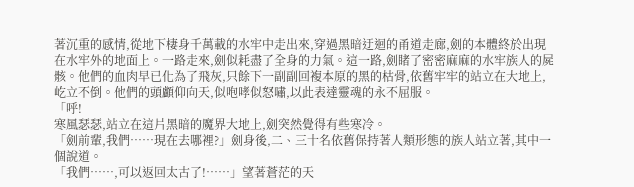著沉重的感情,從地下棲身千萬載的水牢中走出來,穿過黑暗迂迴的甬道走廊,劍的本體終於出現在水牢外的地面上。一路走來,劍似耗盡了全身的力氣。這一路,劍睹了密密麻麻的水牢族人的屍骸。他們的血肉早已化為了飛灰,只餘下一副副回複本原的黑的枯骨,依舊牢牢的站立在大地上,屹立不倒。他們的頭顱仰向天,似咆哮似怒嘯,以此表達靈魂的永不屈服。
「呼!
寒風瑟瑟,站立在這片黑暗的魔界大地上,劍突然覺得有些寒冷。
「劍前輩,我們……現在去哪裡?」劍身後,二、三十名依舊保持著人類形態的族人站立著,其中一個說道。
「我們……,可以返回太古了!……」望著蒼茫的天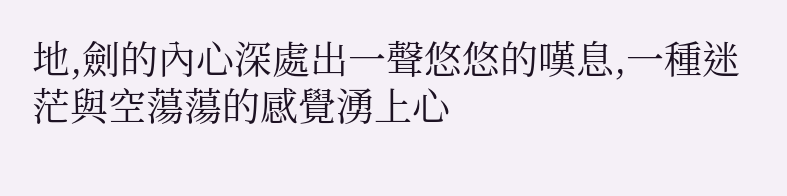地,劍的內心深處出一聲悠悠的嘆息,一種迷茫與空蕩蕩的感覺湧上心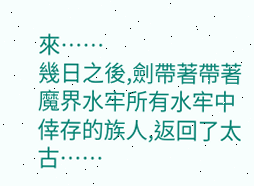來……
幾日之後,劍帶著帶著魔界水牢所有水牢中倖存的族人,返回了太古……